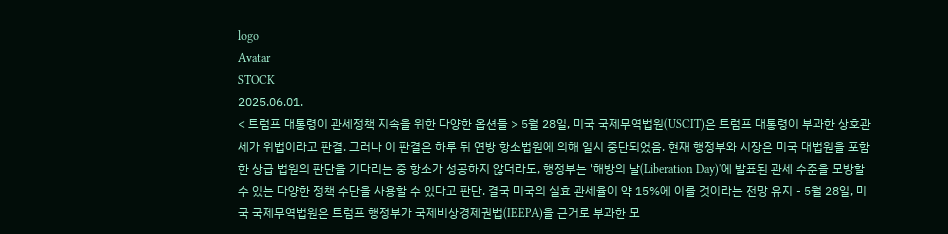logo
Avatar
STOCK
2025.06.01.
< 트럼프 대통령이 관세정책 지속을 위한 다양한 옵션들 > 5월 28일, 미국 국제무역법원(USCIT)은 트럼프 대통령이 부과한 상호관세가 위법이라고 판결. 그러나 이 판결은 하루 뒤 연방 항소법원에 의해 일시 중단되었음. 현재 행정부와 시장은 미국 대법원을 포함한 상급 법원의 판단을 기다리는 중 항소가 성공하지 않더라도, 행정부는 '해방의 날(Liberation Day)'에 발표된 관세 수준을 모방할 수 있는 다양한 정책 수단을 사용할 수 있다고 판단. 결국 미국의 실효 관세율이 약 15%에 이를 것이라는 전망 유지 - 5월 28일, 미국 국제무역법원은 트럼프 행정부가 국제비상경제권법(IEEPA)을 근거로 부과한 모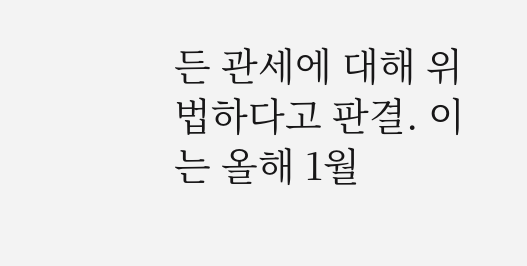든 관세에 대해 위법하다고 판결. 이는 올해 1월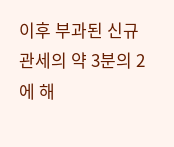이후 부과된 신규 관세의 약 3분의 2에 해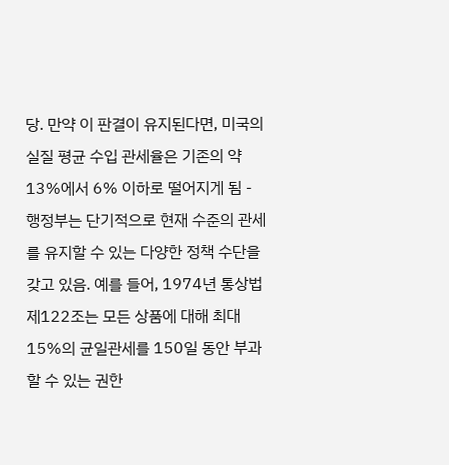당. 만약 이 판결이 유지된다면, 미국의 실질 평균 수입 관세율은 기존의 약 13%에서 6% 이하로 떨어지게 됨 - 행정부는 단기적으로 현재 수준의 관세를 유지할 수 있는 다양한 정책 수단을 갖고 있음. 예를 들어, 1974년 통상법 제122조는 모든 상품에 대해 최대 15%의 균일관세를 150일 동안 부과할 수 있는 권한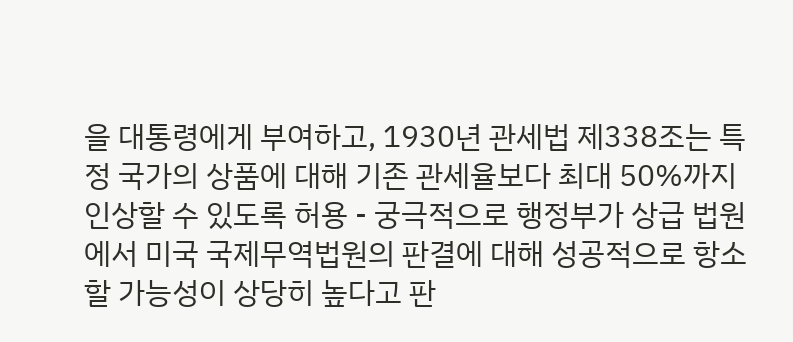을 대통령에게 부여하고, 1930년 관세법 제338조는 특정 국가의 상품에 대해 기존 관세율보다 최대 50%까지 인상할 수 있도록 허용 - 궁극적으로 행정부가 상급 법원에서 미국 국제무역법원의 판결에 대해 성공적으로 항소할 가능성이 상당히 높다고 판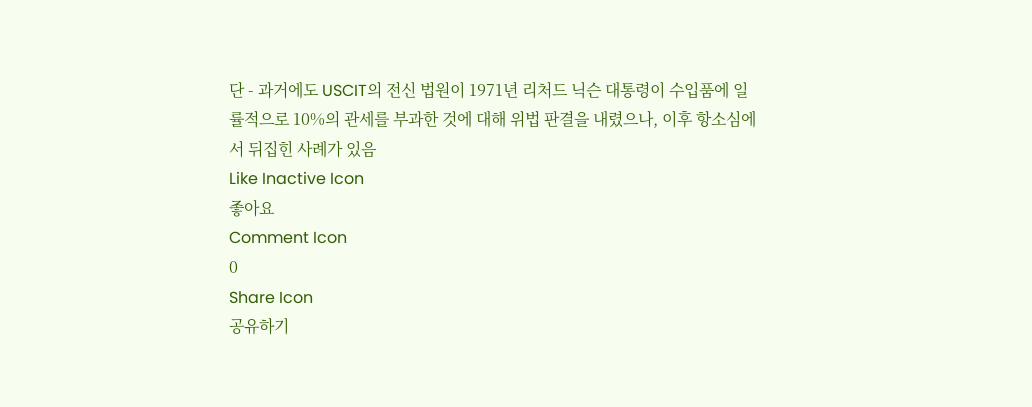단 - 과거에도 USCIT의 전신 법원이 1971년 리처드 닉슨 대통령이 수입품에 일률적으로 10%의 관세를 부과한 것에 대해 위법 판결을 내렸으나, 이후 항소심에서 뒤집힌 사례가 있음
Like Inactive Icon
좋아요
Comment Icon
0
Share Icon
공유하기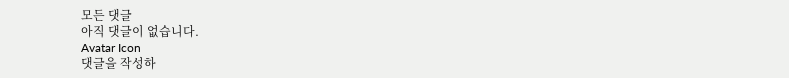모든 댓글
아직 댓글이 없습니다.
Avatar Icon
댓글을 작성하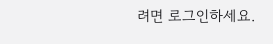려면 로그인하세요.